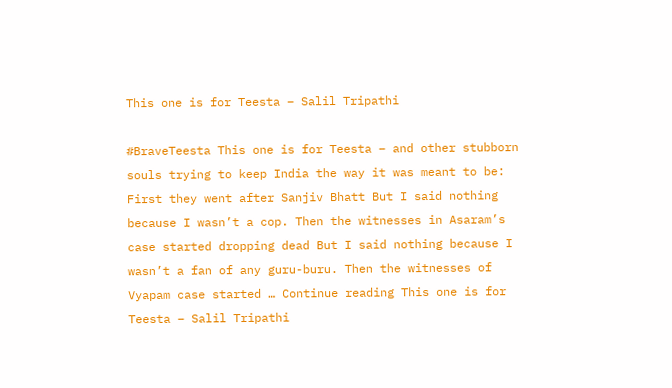This one is for Teesta – Salil Tripathi

#BraveTeesta This one is for Teesta – and other stubborn souls trying to keep India the way it was meant to be: First they went after Sanjiv Bhatt But I said nothing because I wasn’t a cop. Then the witnesses in Asaram’s case started dropping dead But I said nothing because I wasn’t a fan of any guru-buru. Then the witnesses of Vyapam case started … Continue reading This one is for Teesta – Salil Tripathi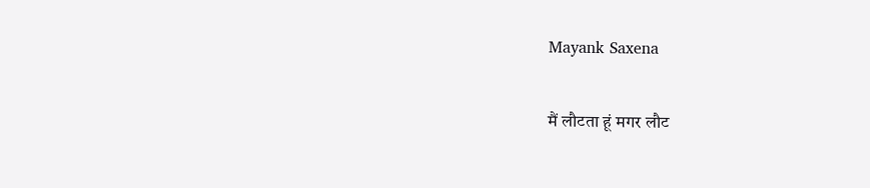Mayank Saxena

मैं लौटता हूं मगर लौट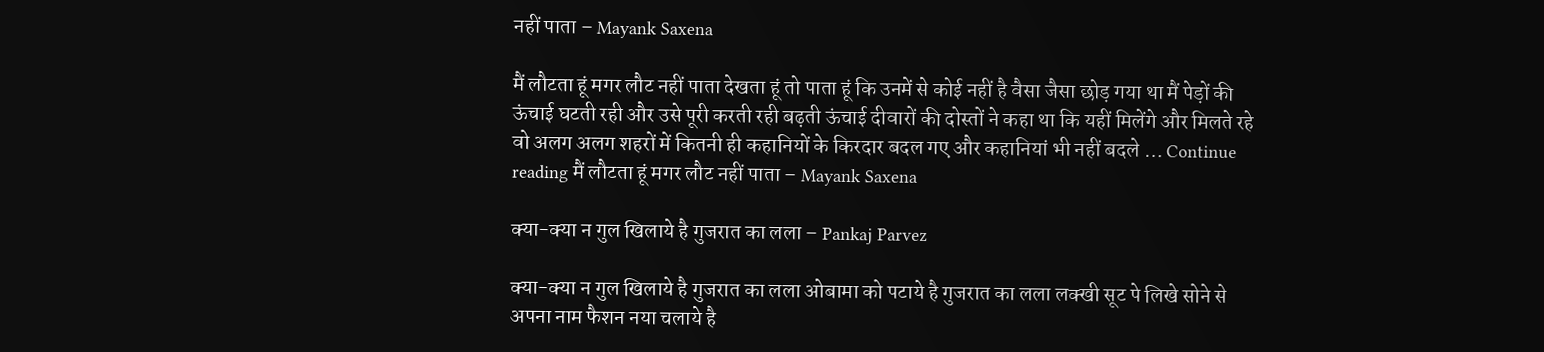नहीं पाता – Mayank Saxena

मैं लौटता हूं मगर लौट नहीं पाता देखता हूं तो पाता हूं कि उनमें से कोई नहीं है वैसा जैसा छोड़ गया था मैं पेड़ों की ऊंचाई घटती रही और उसे पूरी करती रही बढ़ती ऊंचाई दीवारों की दोस्तों ने कहा था कि यहीं मिलेंगे और मिलते रहे वो अलग अलग शहरों में कितनी ही कहानियों के किरदार बदल गए और कहानियां भी नहीं बदले … Continue reading मैं लौटता हूं मगर लौट नहीं पाता – Mayank Saxena

क्या-क्या न गुल खिलाये है गुजरात का लला – Pankaj Parvez

क्या-क्या न गुल खिलाये है गुजरात का लला ओबामा को पटाये है गुजरात का लला लक्खी सूट पे लिखे सोने से अपना नाम फैशन नया चलाये है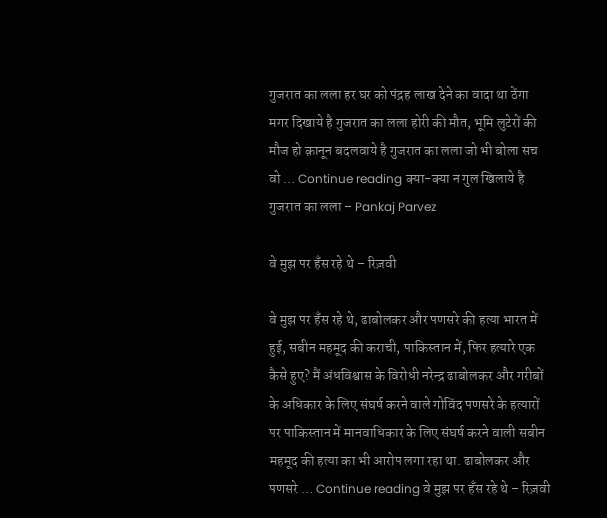गुजरात का लला हर घर को पंद्रह लाख देने का वादा था ठेंगा मगर दिखाये है गुजरात का लला होरी की मौत, भूमि लुटेरों की मौज हो क़ानून बदलवाये है गुजरात का लला जो भी बोला सच वो … Continue reading क्या-क्या न गुल खिलाये है गुजरात का लला – Pankaj Parvez

वे मुझ पर हँस रहे थे – रिज़वी

वे मुझ पर हँस रहे थे, ढाबोलकर और पणसरे की हत्या भारत में हुई, सबीन महमूद की कराची, पाकिस्तान में, फिर हत्यारे एक कैसे हुए? मैं अंधविश्वास के विरोधी नरेन्द्र ढाबोलकर और गरीबों के अधिकार के लिए संघर्ष करने वाले गोविंद पणसरे के हत्यारों पर पाकिस्तान में मानवाधिकार के लिए संघर्ष करने वाली सबीन महमूद की हत्या का भी आरोप लगा रहा था. ढाबोलकर और पणसरे … Continue reading वे मुझ पर हँस रहे थे – रिज़वी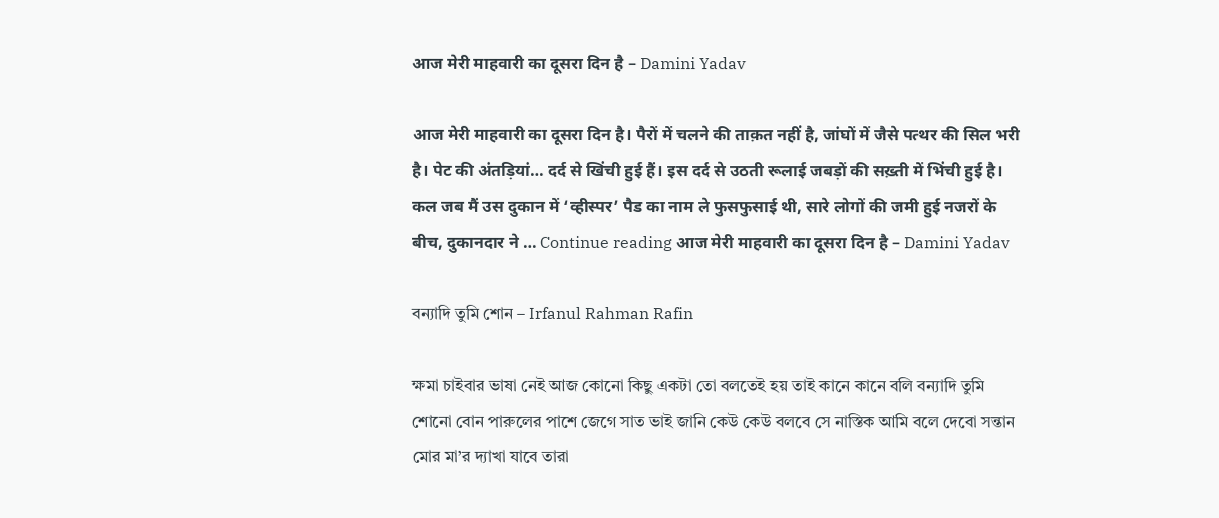आज मेरी माहवारी का दूसरा दिन है – Damini Yadav

आज मेरी माहवारी का दूसरा दिन है। पैरों में चलने की ताक़त नहीं है, जांघों में जैसे पत्थर की सिल भरी है। पेट की अंतड़ियां… दर्द से खिंची हुई हैं। इस दर्द से उठती रूलाई जबड़ों की सख़्ती में भिंची हुई है। कल जब मैं उस दुकान में ‘व्हीस्पर’ पैड का नाम ले फुसफुसाई थी, सारे लोगों की जमी हुई नजरों के बीच, दुकानदार ने … Continue reading आज मेरी माहवारी का दूसरा दिन है – Damini Yadav

বন্যাদি তুমি শোন – Irfanul Rahman Rafin

ক্ষমা চাইবার ভাষা নেই আজ কোনো কিছু একটা তো বলতেই হয় তাই কানে কানে বলি বন্যাদি তুমি শোনো বোন পারুলের পাশে জেগে সাত ভাই জানি কেউ কেউ বলবে সে নাস্তিক আমি বলে দেবো সন্তান মোর মা’র দ্যাখা যাবে তারা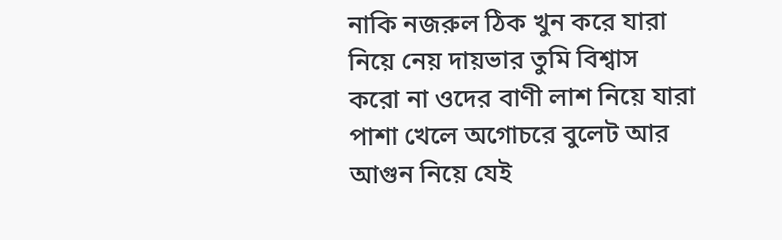নাকি নজরুল ঠিক খুন করে যারা নিয়ে নেয় দায়ভার তুমি বিশ্বাস করো না ওদের বাণী লাশ নিয়ে যারা পাশা খেলে অগোচরে বুলেট আর আগুন নিয়ে যেই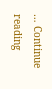… Continue reading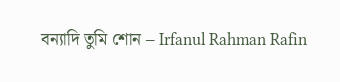বন্যাদি তুমি শোন – Irfanul Rahman Rafin